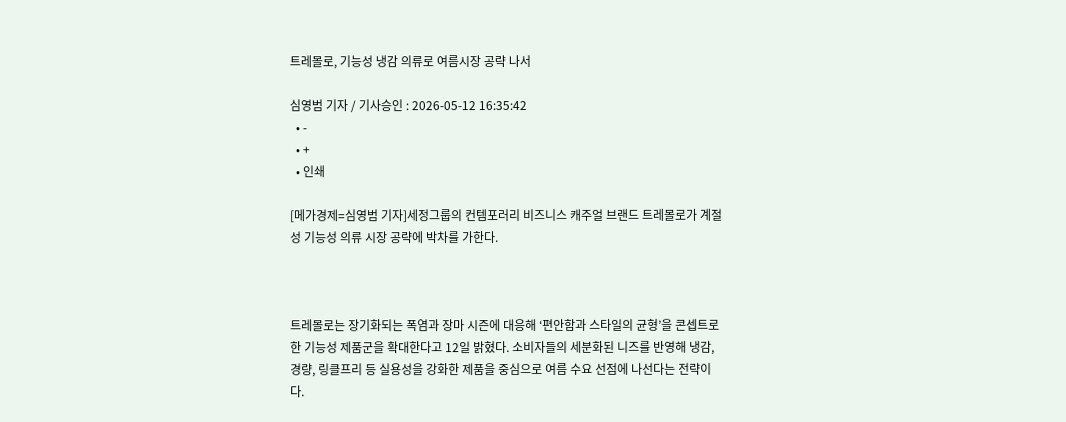트레몰로, 기능성 냉감 의류로 여름시장 공략 나서

심영범 기자 / 기사승인 : 2026-05-12 16:35:42
  • -
  • +
  • 인쇄

[메가경제=심영범 기자]세정그룹의 컨템포러리 비즈니스 캐주얼 브랜드 트레몰로가 계절성 기능성 의류 시장 공략에 박차를 가한다.



트레몰로는 장기화되는 폭염과 장마 시즌에 대응해 ‘편안함과 스타일의 균형’을 콘셉트로 한 기능성 제품군을 확대한다고 12일 밝혔다. 소비자들의 세분화된 니즈를 반영해 냉감, 경량, 링클프리 등 실용성을 강화한 제품을 중심으로 여름 수요 선점에 나선다는 전략이다.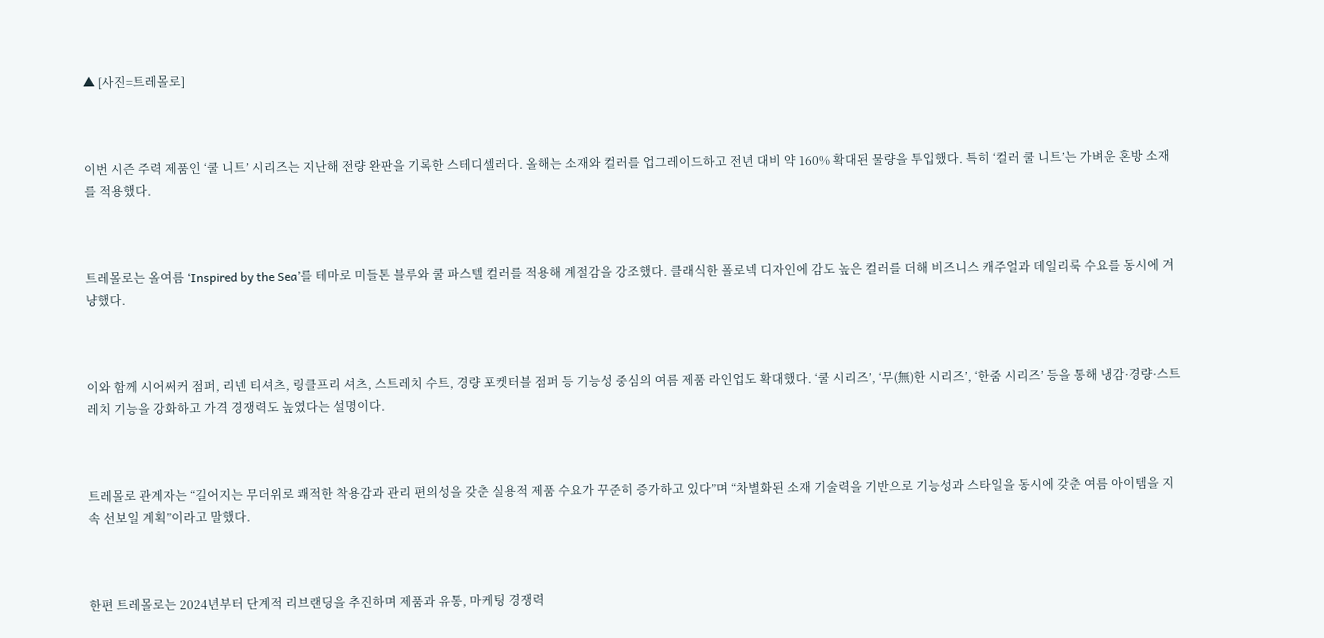▲ [사진=트레몰로]



이번 시즌 주력 제품인 ‘쿨 니트’ 시리즈는 지난해 전량 완판을 기록한 스테디셀러다. 올해는 소재와 컬러를 업그레이드하고 전년 대비 약 160% 확대된 물량을 투입했다. 특히 ‘컬러 쿨 니트’는 가벼운 혼방 소재를 적용했다.



트레몰로는 올여름 ‘Inspired by the Sea’를 테마로 미들톤 블루와 쿨 파스텔 컬러를 적용해 계절감을 강조했다. 클래식한 폴로넥 디자인에 감도 높은 컬러를 더해 비즈니스 캐주얼과 데일리룩 수요를 동시에 겨냥했다.



이와 함께 시어써커 점퍼, 리넨 티셔츠, 링클프리 셔츠, 스트레치 수트, 경량 포켓터블 점퍼 등 기능성 중심의 여름 제품 라인업도 확대했다. ‘쿨 시리즈’, ‘무(無)한 시리즈’, ‘한줌 시리즈’ 등을 통해 냉감·경량·스트레치 기능을 강화하고 가격 경쟁력도 높였다는 설명이다.



트레몰로 관계자는 “길어지는 무더위로 쾌적한 착용감과 관리 편의성을 갖춘 실용적 제품 수요가 꾸준히 증가하고 있다”며 “차별화된 소재 기술력을 기반으로 기능성과 스타일을 동시에 갖춘 여름 아이템을 지속 선보일 계획”이라고 말했다.



한편 트레몰로는 2024년부터 단계적 리브랜딩을 추진하며 제품과 유통, 마케팅 경쟁력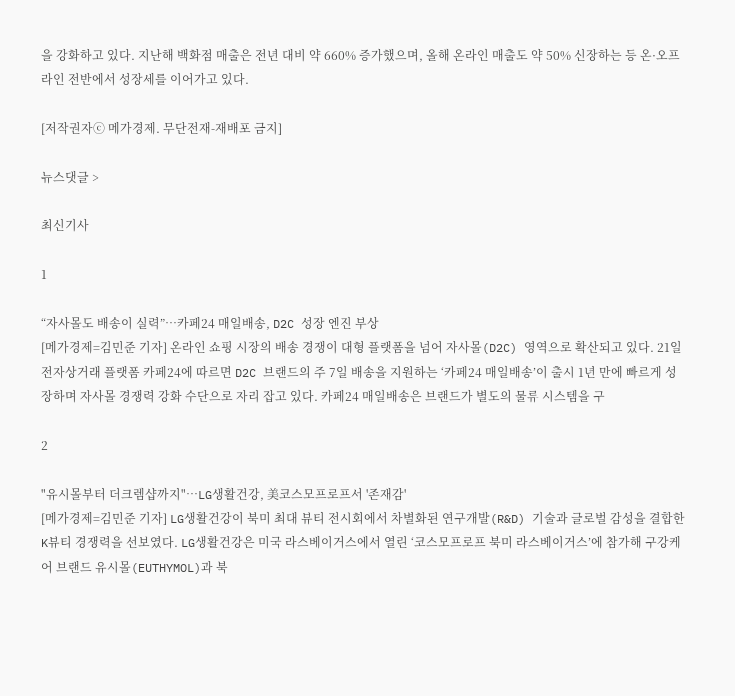을 강화하고 있다. 지난해 백화점 매출은 전년 대비 약 660% 증가했으며, 올해 온라인 매출도 약 50% 신장하는 등 온·오프라인 전반에서 성장세를 이어가고 있다.

[저작권자ⓒ 메가경제. 무단전재-재배포 금지]

뉴스댓글 >

최신기사

1

“자사몰도 배송이 실력”…카페24 매일배송, D2C 성장 엔진 부상
[메가경제=김민준 기자] 온라인 쇼핑 시장의 배송 경쟁이 대형 플랫폼을 넘어 자사몰(D2C) 영역으로 확산되고 있다. 21일 전자상거래 플랫폼 카페24에 따르면 D2C 브랜드의 주 7일 배송을 지원하는 ‘카페24 매일배송’이 출시 1년 만에 빠르게 성장하며 자사몰 경쟁력 강화 수단으로 자리 잡고 있다. 카페24 매일배송은 브랜드가 별도의 물류 시스템을 구

2

"유시몰부터 더크렘샵까지"…LG생활건강, 美코스모프로프서 '존재감'
[메가경제=김민준 기자] LG생활건강이 북미 최대 뷰티 전시회에서 차별화된 연구개발(R&D) 기술과 글로벌 감성을 결합한 K뷰티 경쟁력을 선보였다. LG생활건강은 미국 라스베이거스에서 열린 ‘코스모프로프 북미 라스베이거스’에 참가해 구강케어 브랜드 유시몰(EUTHYMOL)과 북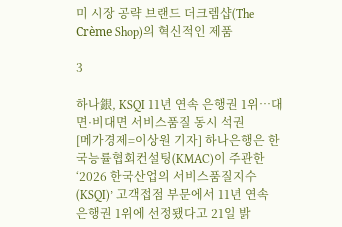미 시장 공략 브랜드 더크렘샵(The Crème Shop)의 혁신적인 제품

3

하나銀, KSQI 11년 연속 은행권 1위…대면·비대면 서비스품질 동시 석권
[메가경제=이상원 기자] 하나은행은 한국능률협회컨설팅(KMAC)이 주관한 ‘2026 한국산업의 서비스품질지수(KSQI)’ 고객접점 부문에서 11년 연속 은행권 1위에 선정됐다고 21일 밝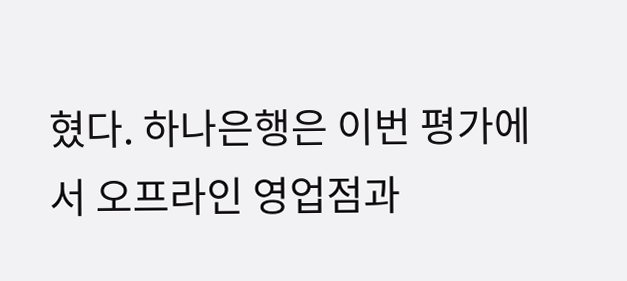혔다. 하나은행은 이번 평가에서 오프라인 영업점과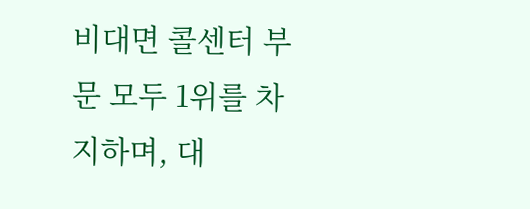비대면 콜센터 부문 모두 1위를 차지하며, 대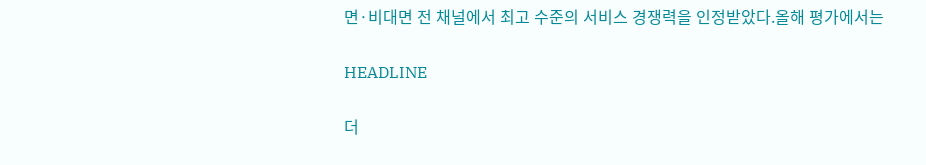면·비대면 전 채널에서 최고 수준의 서비스 경쟁력을 인정받았다.올해 평가에서는

HEADLINE

더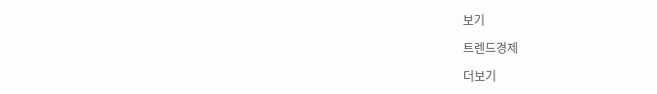보기

트렌드경제

더보기